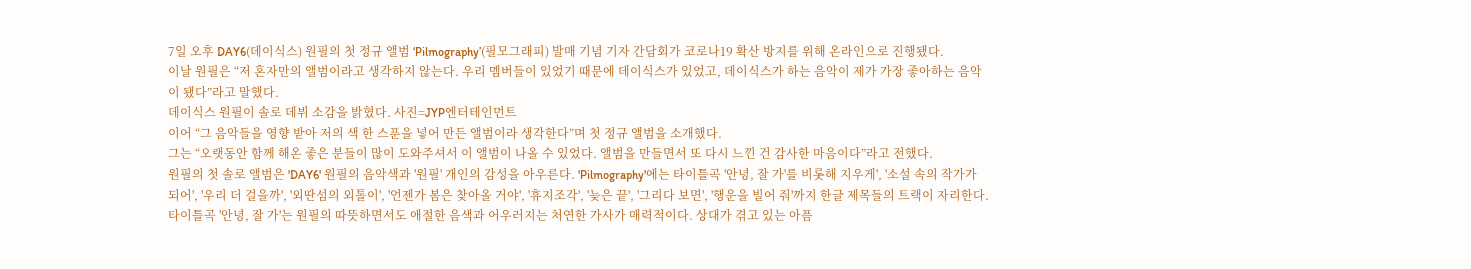7일 오후 DAY6(데이식스) 원필의 첫 정규 앨범 ‘Pilmography’(필모그래피) 발매 기념 기자 간담회가 코로나19 확산 방지를 위해 온라인으로 진행됐다.
이날 원필은 “저 혼자만의 앨범이라고 생각하지 않는다. 우리 멤버들이 있었기 때문에 데이식스가 있었고, 데이식스가 하는 음악이 제가 가장 좋아하는 음악이 됐다”라고 말했다.
데이식스 원필이 솔로 데뷔 소감을 밝혔다. 사진=JYP엔터테인먼트
이어 “그 음악들을 영향 받아 저의 색 한 스푼을 넣어 만든 앨범이라 생각한다”며 첫 정규 앨범을 소개했다.
그는 “오랫동안 함께 해온 좋은 분들이 많이 도와주셔서 이 앨범이 나올 수 있었다. 앨범을 만들면서 또 다시 느낀 건 감사한 마음이다”라고 전했다.
원필의 첫 솔로 앨범은 'DAY6' 원필의 음악색과 '원필' 개인의 감성을 아우른다. 'Pilmography'에는 타이틀곡 '안녕, 잘 가'를 비롯해 지우게', '소설 속의 작가가 되어', '우리 더 걸을까', '외딴섬의 외톨이', '언젠가 봄은 찾아올 거야', '휴지조각', '늦은 끝', '그리다 보면', '행운을 빌어 줘'까지 한글 제목들의 트랙이 자리한다.
타이틀곡 '안녕, 잘 가'는 원필의 따뜻하면서도 애절한 음색과 어우러지는 처연한 가사가 매력적이다. 상대가 겪고 있는 아픔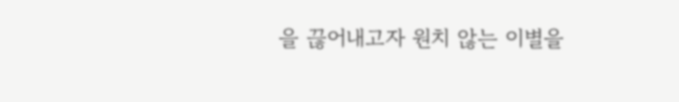을 끊어내고자 원치 않는 이별을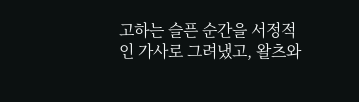고하는 슬픈 순간을 서정적인 가사로 그려냈고, 왈츠와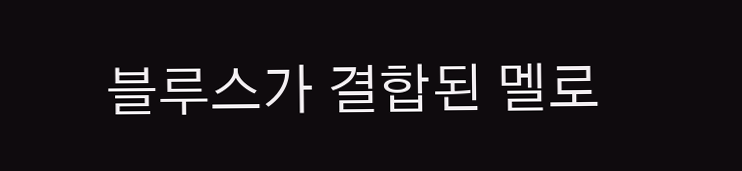블루스가 결합된 멜로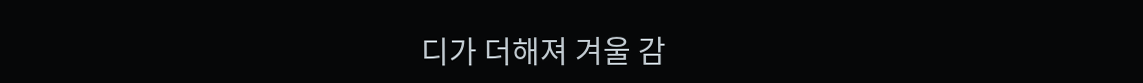디가 더해져 겨울 감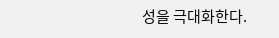성을 극대화한다.